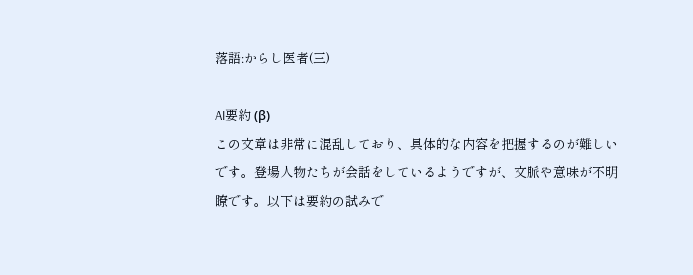落語:からし医者(三)

AI要約 (β)
この文章は非常に混乱しており、具体的な内容を把握するのが難しいです。登場人物たちが会話をしているようですが、文脈や意味が不明瞭です。以下は要約の試みで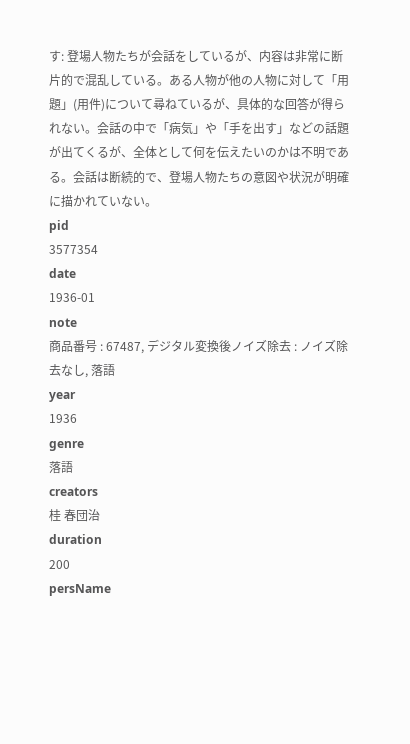す: 登場人物たちが会話をしているが、内容は非常に断片的で混乱している。ある人物が他の人物に対して「用題」(用件)について尋ねているが、具体的な回答が得られない。会話の中で「病気」や「手を出す」などの話題が出てくるが、全体として何を伝えたいのかは不明である。会話は断続的で、登場人物たちの意図や状況が明確に描かれていない。
pid
3577354
date
1936-01
note
商品番号 : 67487, デジタル変換後ノイズ除去 : ノイズ除去なし, 落語
year
1936
genre
落語
creators
桂 春団治
duration
200
persName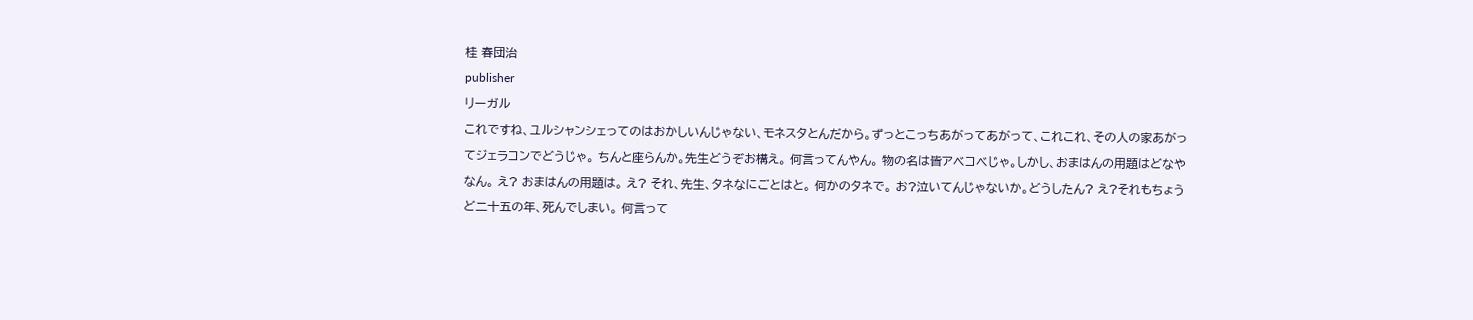桂 春団治
publisher
リーガル
これですね、ユルシャンシェってのはおかしいんじゃない、モネスタとんだから。ずっとこっちあがってあがって、これこれ、その人の家あがってジェラコンでどうじゃ。 ちんと座らんか。先生どうぞお構え。 何言ってんやん。 物の名は皆アベコベじゃ。しかし、おまはんの用題はどなやなん。 え? おまはんの用題は。 え? それ、先生、タネなにごとはと。 何かのタネで。 お?泣いてんじゃないか。どうしたん? え?それもちょうど二十五の年、死んでしまい。 何言って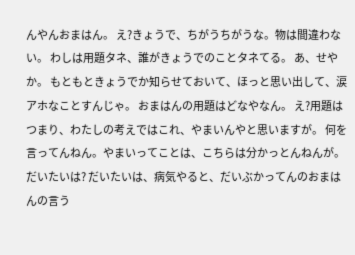んやんおまはん。 え?きょうで、ちがうちがうな。物は間違わない。 わしは用題タネ、誰がきょうでのことタネてる。 あ、せやか。 もともときょうでか知らせておいて、ほっと思い出して、涙アホなことすんじゃ。 おまはんの用題はどなやなん。 え?用題はつまり、わたしの考えではこれ、やまいんやと思いますが。 何を言ってんねん。やまいってことは、こちらは分かっとんねんが。 だいたいは? だいたいは、病気やると、だいぶかってんのおまはんの言う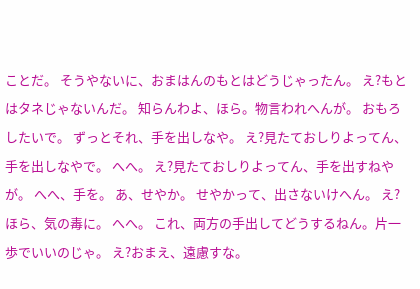ことだ。 そうやないに、おまはんのもとはどうじゃったん。 え?もとはタネじゃないんだ。 知らんわよ、ほら。物言われへんが。 おもろしたいで。 ずっとそれ、手を出しなや。 え?見たておしりよってん、手を出しなやで。 へへ。 え?見たておしりよってん、手を出すねやが。 へへ、手を。 あ、せやか。 せやかって、出さないけへん。 え?ほら、気の毒に。 へへ。 これ、両方の手出してどうするねん。片一歩でいいのじゃ。 え?おまえ、遠慮すな。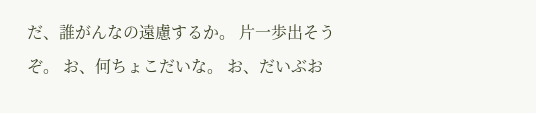だ、誰がんなの遠慮するか。 片一歩出そうぞ。 お、何ちょこだいな。 お、だいぶお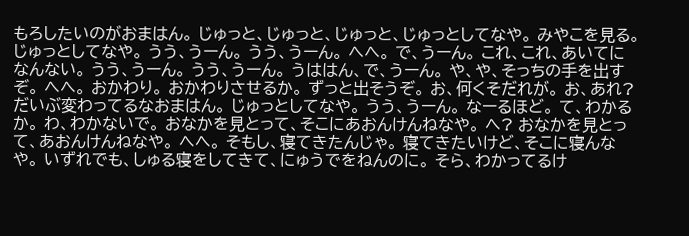もろしたいのがおまはん。 じゅっと、じゅっと、じゅっと、じゅっとしてなや。 みやこを見る。じゅっとしてなや。 うう、うーん。 うう、うーん。 へへ。 で、うーん。 これ、これ、あいてになんない。 うう、うーん。 うう、うーん。 うははん、で、うーん。 や、や、そっちの手を出すぞ。 へへ。 おかわり。 おかわりさせるか。 ずっと出そうぞ。 お、何くそだれが。 お、あれ?だいぶ変わってるなおまはん。 じゅっとしてなや。 うう、うーん。 なーるほど。 て、わかるか。 わ、わかないで。 おなかを見とって、そこにあおんけんねなや。 へ? おなかを見とって、あおんけんねなや。 へへ。 そもし、寝てきたんじゃ。 寝てきたいけど、そこに寝んなや。 いずれでも、しゅる寝をしてきて、にゅうでをねんのに。 そら、わかってるけ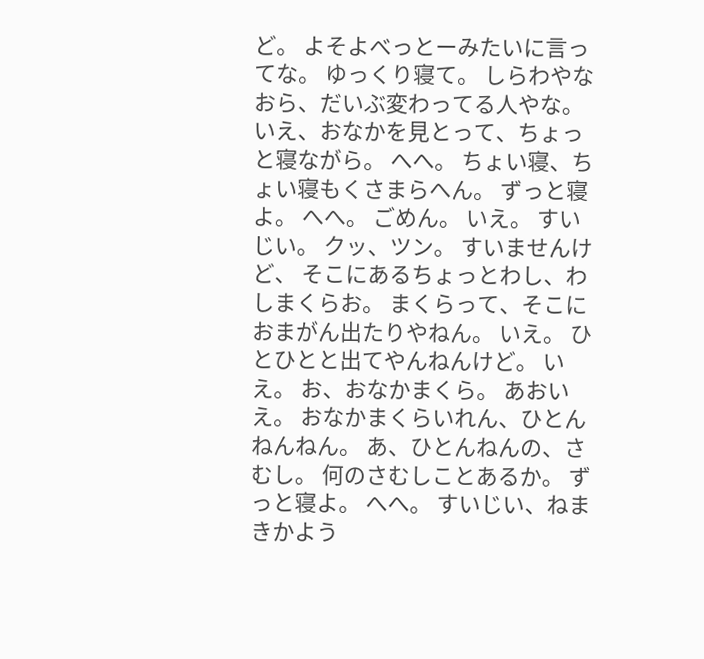ど。 よそよべっとーみたいに言ってな。 ゆっくり寝て。 しらわやなおら、だいぶ変わってる人やな。 いえ、おなかを見とって、ちょっと寝ながら。 へへ。 ちょい寝、ちょい寝もくさまらへん。 ずっと寝よ。 へへ。 ごめん。 いえ。 すいじい。 クッ、ツン。 すいませんけど、 そこにあるちょっとわし、わしまくらお。 まくらって、そこにおまがん出たりやねん。 いえ。 ひとひとと出てやんねんけど。 いえ。 お、おなかまくら。 あおいえ。 おなかまくらいれん、ひとんねんねん。 あ、ひとんねんの、さむし。 何のさむしことあるか。 ずっと寝よ。 へへ。 すいじい、ねまきかよう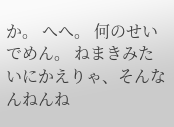か。 へへ。 何のせいでめん。 ねまきみたいにかえりゃ、そんなんねんね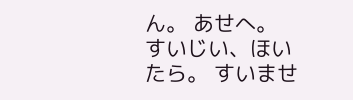ん。 あせへ。 すいじい、ほいたら。 すいませ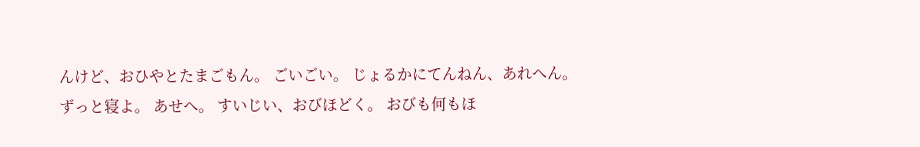んけど、おひやとたまごもん。 ごいごい。 じょるかにてんねん、あれへん。 ずっと寝よ。 あせへ。 すいじい、おびほどく。 おびも何もほ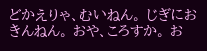どかえりゃ、むいねん。 じぎにおきんねん。 おや、ころすか。 お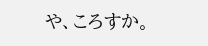や、ころすか。